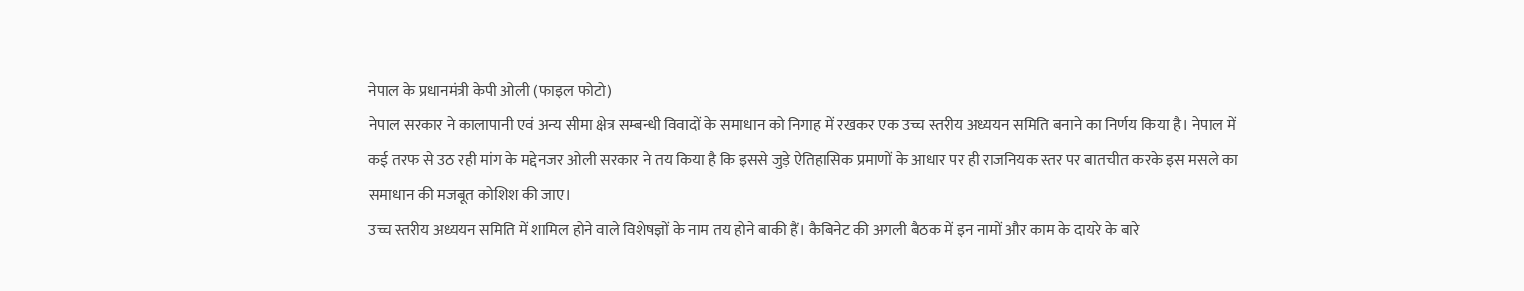नेपाल के प्रधानमंत्री केपी ओली (फाइल फोटो)
नेपाल सरकार ने कालापानी एवं अन्य सीमा क्षेत्र सम्बन्धी विवादों के समाधान को निगाह में रखकर एक उच्च स्तरीय अध्ययन समिति बनाने का निर्णय किया है। नेपाल में कई तरफ से उठ रही मांग के मद्देनजर ओली सरकार ने तय किया है कि इससे जुड़े ऐतिहासिक प्रमाणों के आधार पर ही राजनियक स्तर पर बातचीत करके इस मसले का समाधान की मजबूत कोशिश की जाए।
उच्च स्तरीय अध्ययन समिति में शामिल होने वाले विशेषज्ञों के नाम तय होने बाकी हैं। कैबिनेट की अगली बैठक में इन नामों और काम के दायरे के बारे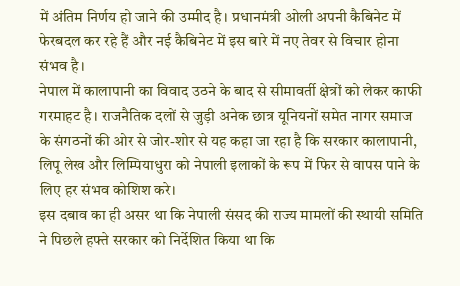में अंतिम निर्णय हो जाने की उम्मीद है। प्रधानमंत्री ओली अपनी कैबिनेट में फेरबदल कर रहे हैं और नई कैबिनेट में इस बारे में नए तेवर से विचार होना संभव है।
नेपाल में कालापानी का विवाद उठने के बाद से सीमावर्ती क्षेत्रों को लेकर काफी गरमाहट है। राजनैतिक दलों से जुड़ी अनेक छात्र यूनियनों समेत नागर समाज के संगठनों की ओर से जोर-शोर से यह कहा जा रहा है कि सरकार कालापानी, लिपू लेख और लिम्पियाधुरा को नेपाली इलाकों के रूप में फिर से वापस पाने के लिए हर संभव कोशिश करे।
इस दबाव का ही असर था कि नेपाली संसद की राज्य मामलों की स्थायी समिति ने पिछले हफ्ते सरकार को निर्देशित किया था कि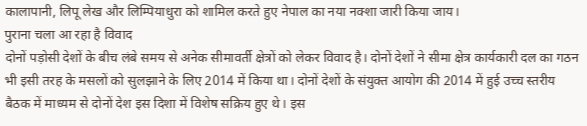कालापानी, लिपू लेख और लिम्पियाधुरा को शामिल करते हुए नेपाल का नया नक्शा जारी किया जाय।
पुराना चला आ रहा है विवाद
दोनों पड़ोसी देशों के बीच लंबे समय से अनेक सीमावर्ती क्षेत्रों को लेकर विवाद है। दोनों देशों ने सीमा क्षेत्र कार्यकारी दल का गठन भी इसी तरह के मसलों को सुलझाने के लिए 2014 में किया था। दोनों देशों के संयुक्त आयोग की 2014 में हुई उच्च स्तरीय बैठक में माध्यम से दोनों देश इस दिशा में विशेष सक्रिय हुए थे। इस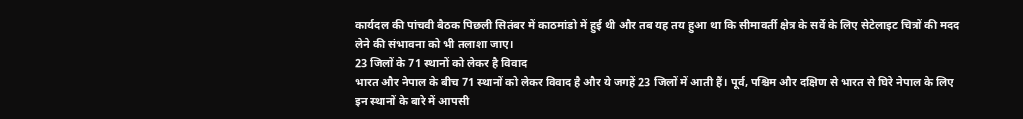कार्यदल की पांचवी बैठक पिछली सितंबर में काठमांडो में हुई थी और तब यह तय हुआ था कि सीमावर्ती क्षेत्र के सर्वे के लिए सेटेलाइट चित्रों की मदद लेने की संभावना को भी तलाशा जाए।
23 जिलों के 71 स्थानों को लेकर है विवाद
भारत और नेपाल के बीच 71 स्थानों को लेकर विवाद है और ये जगहें 23 जिलों में आती हैं। पूर्व, पश्चिम और दक्षिण से भारत से घिरे नेपाल के लिए इन स्थानों के बारे में आपसी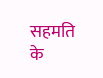सहमति के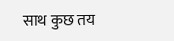साथ कुछ तय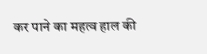कर पाने का महत्व हाल की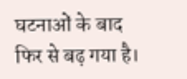घटनाओं के बाद फिर से बढ़ गया है।